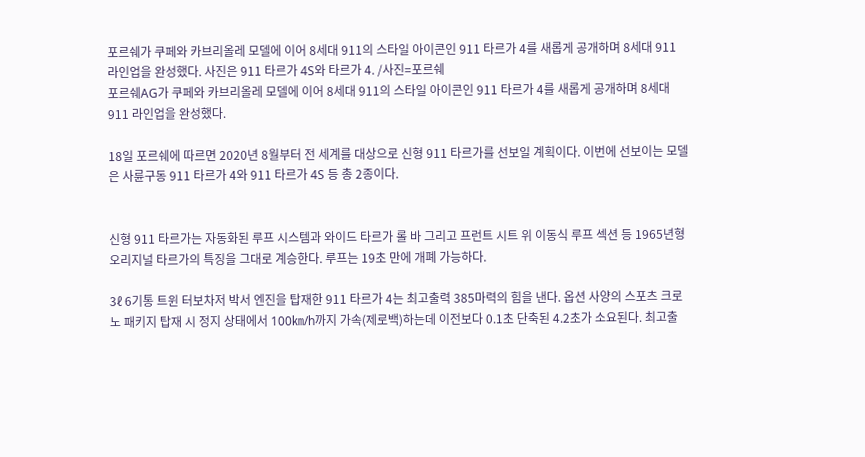포르쉐가 쿠페와 카브리올레 모델에 이어 8세대 911의 스타일 아이콘인 911 타르가 4를 새롭게 공개하며 8세대 911 라인업을 완성했다. 사진은 911 타르가 4S와 타르가 4. /사진=포르쉐
포르쉐AG가 쿠페와 카브리올레 모델에 이어 8세대 911의 스타일 아이콘인 911 타르가 4를 새롭게 공개하며 8세대 911 라인업을 완성했다.

18일 포르쉐에 따르면 2020년 8월부터 전 세계를 대상으로 신형 911 타르가를 선보일 계획이다. 이번에 선보이는 모델은 사륜구동 911 타르가 4와 911 타르가 4S 등 총 2종이다.


신형 911 타르가는 자동화된 루프 시스템과 와이드 타르가 롤 바 그리고 프런트 시트 위 이동식 루프 섹션 등 1965년형 오리지널 타르가의 특징을 그대로 계승한다. 루프는 19초 만에 개폐 가능하다.

3ℓ 6기통 트윈 터보차저 박서 엔진을 탑재한 911 타르가 4는 최고출력 385마력의 힘을 낸다. 옵션 사양의 스포츠 크로노 패키지 탑재 시 정지 상태에서 100㎞/h까지 가속(제로백)하는데 이전보다 0.1초 단축된 4.2초가 소요된다. 최고출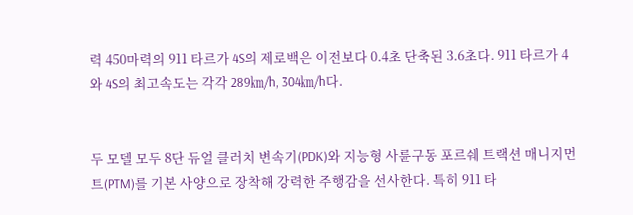력 450마력의 911 타르가 4S의 제로백은 이전보다 0.4초 단축된 3.6초다. 911 타르가 4와 4S의 최고속도는 각각 289㎞/h, 304㎞/h다.


두 모델 모두 8단 듀얼 클러치 변속기(PDK)와 지능형 사륜구동 포르쉐 트랙션 매니지먼트(PTM)를 기본 사양으로 장착해 강력한 주행감을 선사한다. 특히 911 타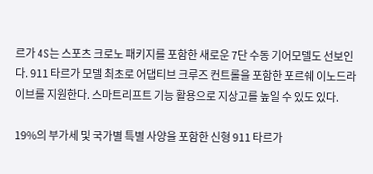르가 4S는 스포츠 크로노 패키지를 포함한 새로운 7단 수동 기어모델도 선보인다. 911 타르가 모델 최초로 어댑티브 크루즈 컨트롤을 포함한 포르쉐 이노드라이브를 지원한다. 스마트리프트 기능 활용으로 지상고를 높일 수 있도 있다.

19%의 부가세 및 국가별 특별 사양을 포함한 신형 911 타르가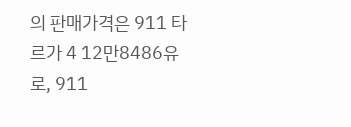의 판매가격은 911 타르가 4 12만8486유로, 911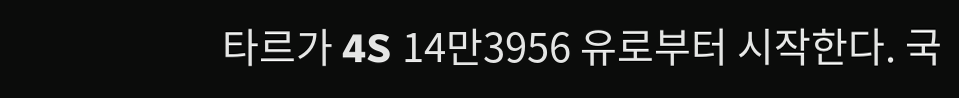타르가 4S 14만3956 유로부터 시작한다. 국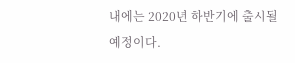내에는 2020년 하반기에 출시될 예정이다.